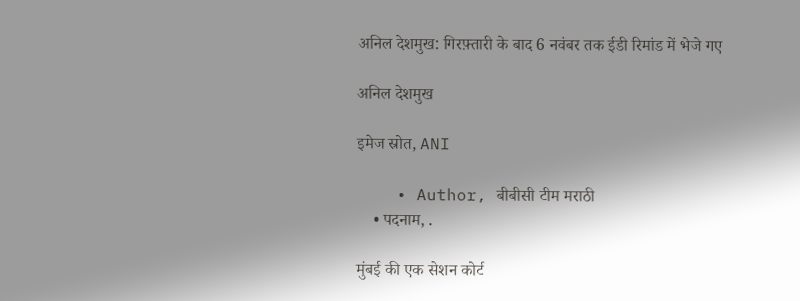अनिल देशमुख: गिरफ़्तारी के बाद 6 नवंबर तक ईडी रिमांड में भेजे गए

अनिल देशमुख

इमेज स्रोत, ANI

    • Author, बीबीसी टीम मराठी
    • पदनाम, .

मुंबई की एक सेशन कोर्ट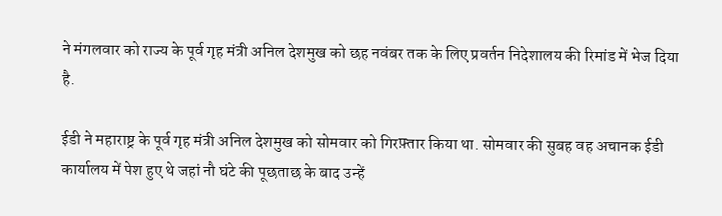ने मंगलवार को राज्य के पूर्व गृह मंत्री अनिल देशमुख को छह नवंबर तक के लिए प्रवर्तन निदेशालय की रिमांड में भेज दिया है.

ईडी ने महाराष्ट्र के पूर्व गृह मंत्री अनिल देशमुख को सोमवार को गिरफ़्तार किया था. सोमवार की सुबह वह अचानक ईडी कार्यालय में पेश हुए थे जहां नौ घंटे की पूछताछ के बाद उन्हें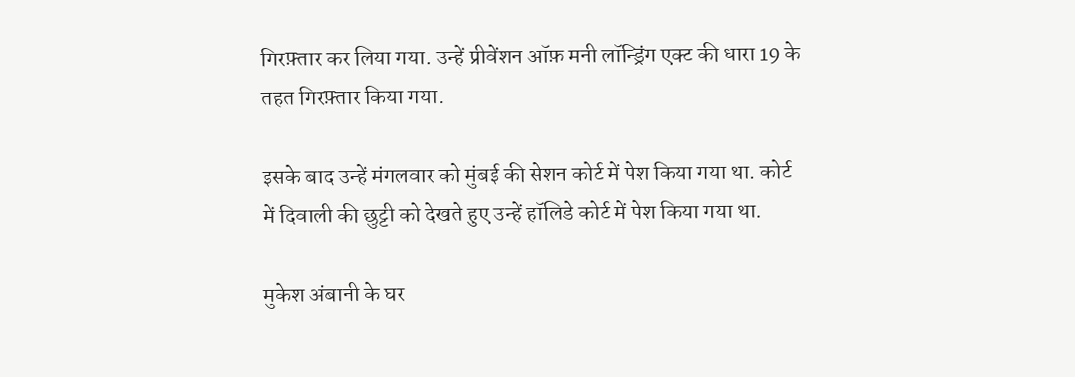गिरफ़्तार कर लिया गया. उन्हें प्रीवेंशन ऑफ़ मनी लॉन्ड्रिंग एक्ट की धारा 19 के तहत गिरफ़्तार किया गया.

इसके बाद उन्हें मंगलवार को मुंबई की सेशन कोर्ट में पेश किया गया था. कोर्ट में दिवाली की छुट्टी को देखते हुए उन्हें हॉलिडे कोर्ट में पेश किया गया था.

मुकेश अंबानी के घर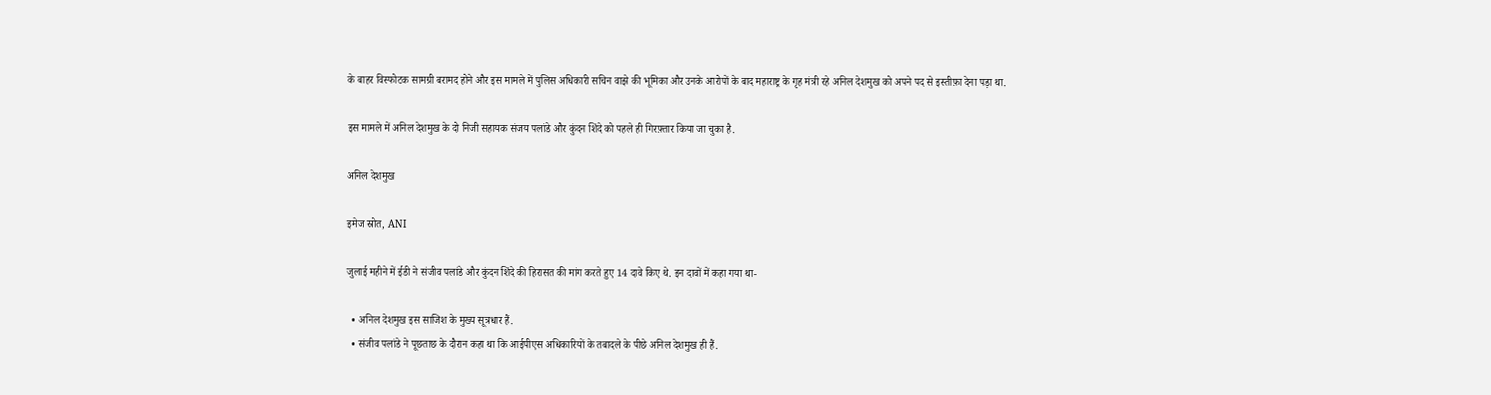के बाहर विस्फोटक सामग्री बरामद होने और इस मामले में पुलिस अधिकारी सचिन वाझे की भूमिका और उनके आरोपों के बाद महाराष्ट्र के गृह मंत्री रहे अनिल देशमुख को अपने पद से इस्तीफ़ा देना पड़ा था.

इस मामले में अनिल देशमुख के दो निजी सहायक संजय पलांडे और कुंदन शिंदे को पहले ही गिरफ़्तार किया जा चुका है.

अनिल देशमुख

इमेज स्रोत, ANI

जुलाई महीने में ईडी ने संजीव पलांडे और कुंदन शिंदे की हिरासत की मांग करते हुए 14 दावे किए थे. इन दावों में कहा गया था-

  • अनिल देशमुख इस साजिश के मुख्य सूत्रधार हैं.
  • संजीव पलांडे ने पूछताछ के दौरान कहा था कि आईपीएस अधिकारियों के तबादले के पीछे अनिल देशमुख ही हैं.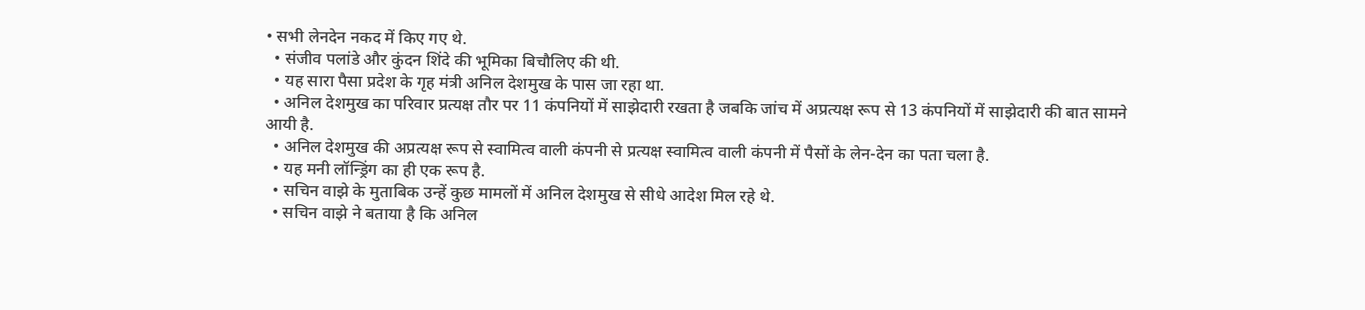• सभी लेनदेन नकद में किए गए थे.
  • संजीव पलांडे और कुंदन शिंदे की भूमिका बिचौलिए की थी.
  • यह सारा पैसा प्रदेश के गृह मंत्री अनिल देशमुख के पास जा रहा था.
  • अनिल देशमुख का परिवार प्रत्यक्ष तौर पर 11 कंपनियों में साझेदारी रखता है जबकि जांच में अप्रत्यक्ष रूप से 13 कंपनियों में साझेदारी की बात सामने आयी है.
  • अनिल देशमुख की अप्रत्यक्ष रूप से स्वामित्व वाली कंपनी से प्रत्यक्ष स्वामित्व वाली कंपनी में पैसों के लेन-देन का पता चला है.
  • यह मनी लॉन्ड्रिंग का ही एक रूप है.
  • सचिन वाझे के मुताबिक उन्हें कुछ मामलों में अनिल देशमुख से सीधे आदेश मिल रहे थे.
  • सचिन वाझे ने बताया है कि अनिल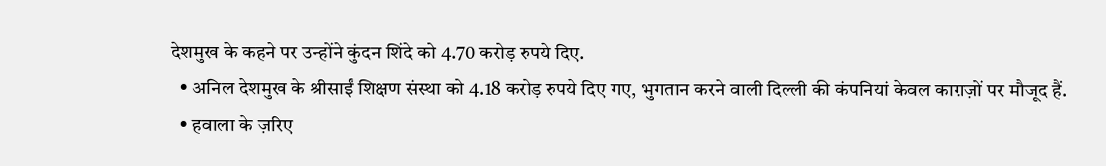देशमुख के कहने पर उन्होंने कुंदन शिंदे को 4.70 करोड़ रुपये दिए.
  • अनिल देशमुख के श्रीसाईं शिक्षण संस्था को 4.18 करोड़ रुपये दिए गए, भुगतान करने वाली दिल्ली की कंपनियां केवल काग़ज़ों पर मौजूद हैं.
  • हवाला के ज़रिए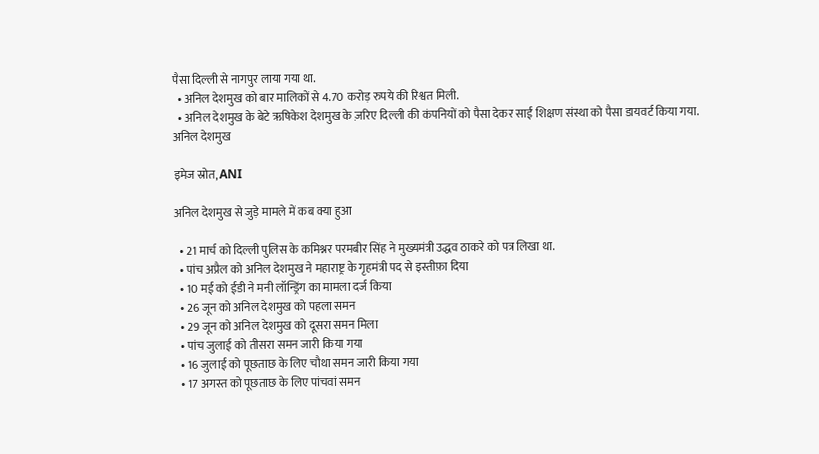पैसा दिल्ली से नागपुर लाया गया था.
  • अनिल देशमुख को बार मालिकों से 4.70 करोड़ रुपये की रिश्वत मिली.
  • अनिल देशमुख के बेटे ऋषिकेश देशमुख के ज़रिए दिल्ली की कंपनियों को पैसा देकर साईं शिक्षण संस्था को पैसा डायवर्ट किया गया.
अनिल देशमुख

इमेज स्रोत, ANI

अनिल देशमुख से जुड़े मामले में कब क्या हुआ

  • 21 मार्च को दिल्ली पुलिस के कमिश्नर परमबीर सिंह ने मुख्यमंत्री उद्धव ठाकरे को पत्र लिखा था.
  • पांच अप्रैल को अनिल देशमुख ने महाराष्ट्र के गृहमंत्री पद से इस्तीफ़ा दिया
  • 10 मई को ईडी ने मनी लॉन्ड्रिंग का मामला दर्ज किया
  • 26 जून को अनिल देशमुख को पहला समन
  • 29 जून को अनिल देशमुख को दूसरा समन मिला
  • पांच जुलाई को तीसरा समन जारी किया गया
  • 16 जुलाई को पूछताछ के लिए चौथा समन जारी किया गया
  • 17 अगस्त को पूछताछ के लिए पांचवां समन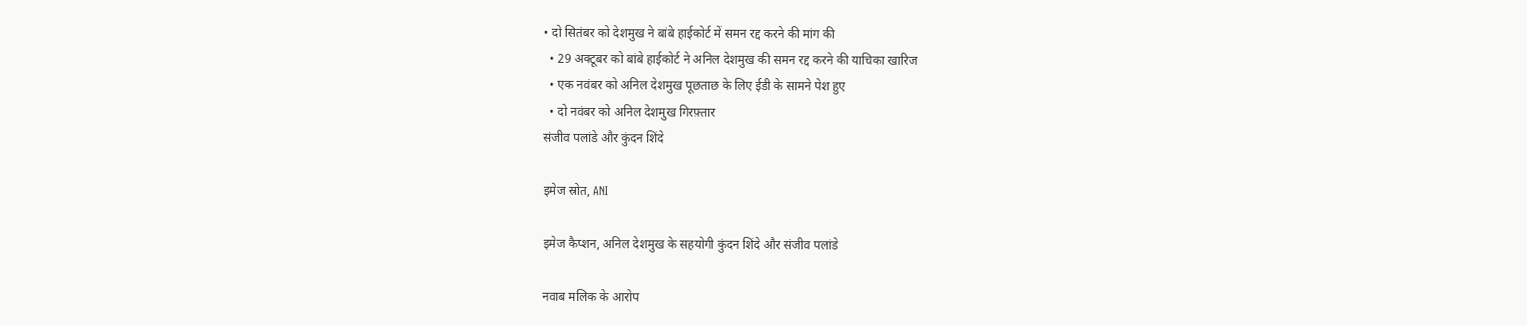• दो सितंबर को देशमुख ने बांबे हाईकोर्ट में समन रद्द करने की मांग की
  • 29 अक्टूबर को बांबे हाईकोर्ट ने अनिल देशमुख की समन रद्द करने की याचिका खारिज
  • एक नवंबर को अनिल देशमुख पूछताछ के लिए ईडी के सामने पेश हुए
  • दो नवंबर को अनिल देशमुख गिरफ़्तार
संजीव पलांडे और कुंदन शिंदे

इमेज स्रोत, ANI

इमेज कैप्शन, अनिल देशमुख के सहयोगी कुंदन शिंदे और संजीव पलांडे

नवाब मलिक के आरोप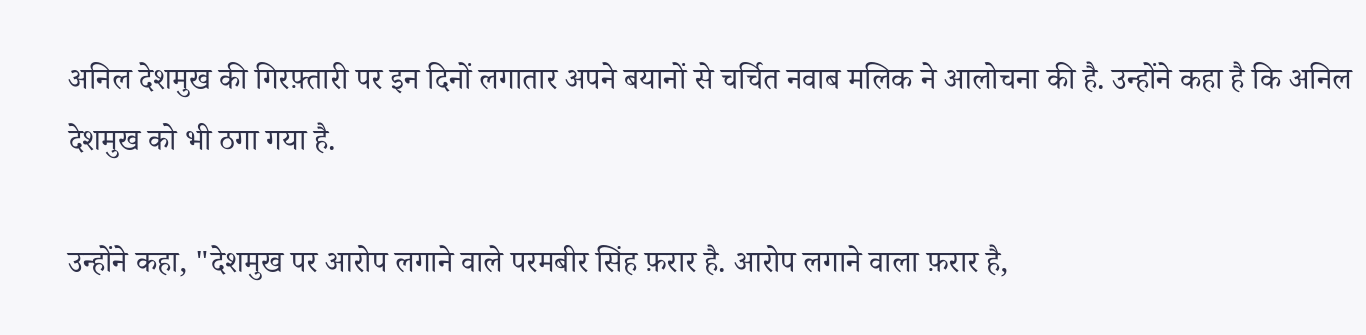अनिल देशमुख की गिरफ़्तारी पर इन दिनों लगातार अपने बयानों से चर्चित नवाब मलिक ने आलोचना की है. उन्होंने कहा है कि अनिल देशमुख को भी ठगा गया है.

उन्होंने कहा, "देशमुख पर आरोप लगाने वाले परमबीर सिंह फ़रार है. आरोप लगाने वाला फ़रार है,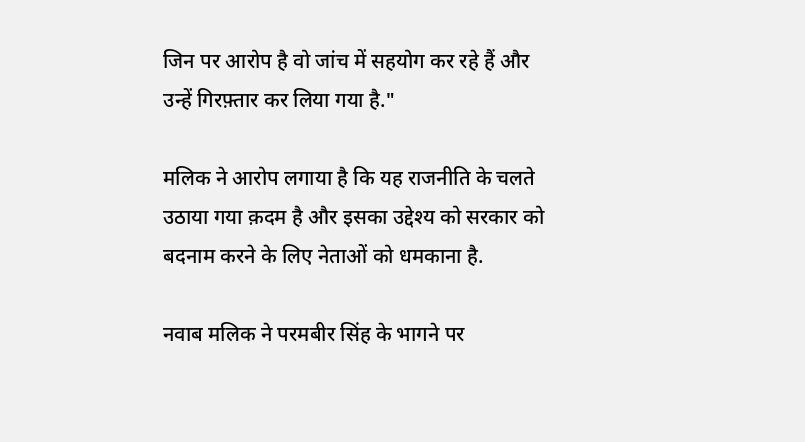जिन पर आरोप है वो जांच में सहयोग कर रहे हैं और उन्हें गिरफ़्तार कर लिया गया है."

मलिक ने आरोप लगाया है कि यह राजनीति के चलते उठाया गया क़दम है और इसका उद्देश्य को सरकार को बदनाम करने के लिए नेताओं को धमकाना है.

नवाब मलिक ने परमबीर सिंह के भागने पर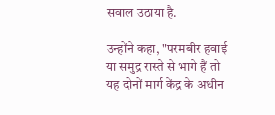सवाल उठाया है.

उन्होंने कहा, "परमबीर हवाई या समुद्र रास्ते से भागे हैं तो यह दोनों मार्ग केंद्र के अधीन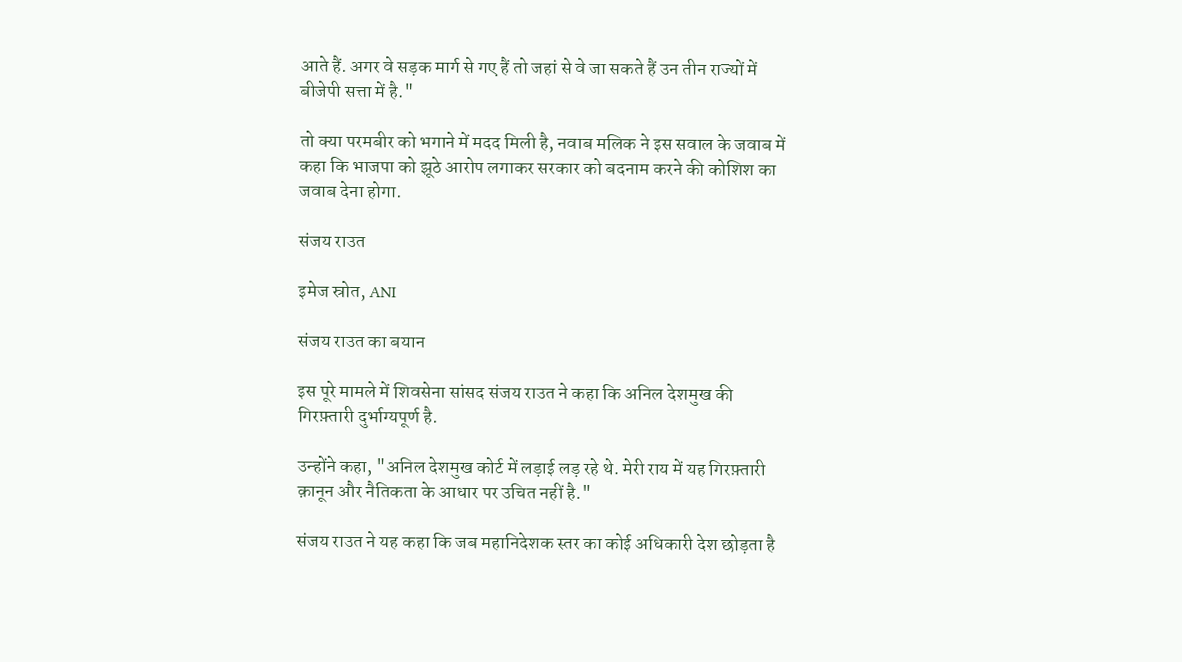आते हैं. अगर वे सड़क मार्ग से गए हैं तो जहां से वे जा सकते हैं उन तीन राज्यों में बीजेपी सत्ता में है."

तो क्या परमबीर को भगाने में मदद मिली है, नवाब मलिक ने इस सवाल के जवाब में कहा कि भाजपा को झूठे आरोप लगाकर सरकार को बदनाम करने की कोशिश का जवाब देना होगा.

संजय राउत

इमेज स्रोत, ANI

संजय राउत का बयान

इस पूरे मामले में शिवसेना सांसद संजय राउत ने कहा कि अनिल देशमुख की गिरफ़्तारी दुर्भाग्यपूर्ण है.

उन्होंने कहा, "अनिल देशमुख कोर्ट में लड़ाई लड़ रहे थे. मेरी राय में यह गिरफ़्तारी क़ानून और नैतिकता के आधार पर उचित नहीं है."

संजय राउत ने यह कहा कि जब महानिदेशक स्तर का कोई अधिकारी देश छोड़ता है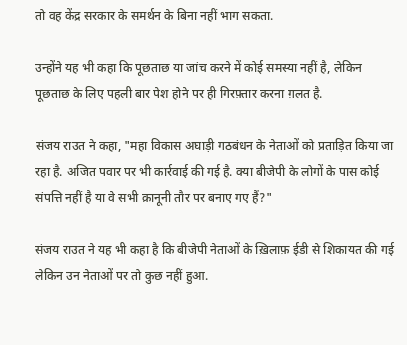तो वह केंद्र सरकार के समर्थन के बिना नहीं भाग सकता.

उन्होंने यह भी कहा कि पूछताछ या जांच करने में कोई समस्या नहीं है, लेकिन पूछताछ के लिए पहली बार पेश होने पर ही गिरफ़्तार करना ग़लत है.

संजय राउत ने कहा, "महा विकास अघाड़ी गठबंधन के नेताओं को प्रताड़ित किया जा रहा है. अजित पवार पर भी कार्रवाई की गई है. क्या बीजेपी के लोगों के पास कोई संपत्ति नहीं है या वे सभी क़ानूनी तौर पर बनाए गए हैं?"

संजय राउत ने यह भी कहा है कि बीजेपी नेताओं के ख़िलाफ़ ईडी से शिकायत की गई लेकिन उन नेताओं पर तो कुछ नहीं हुआ.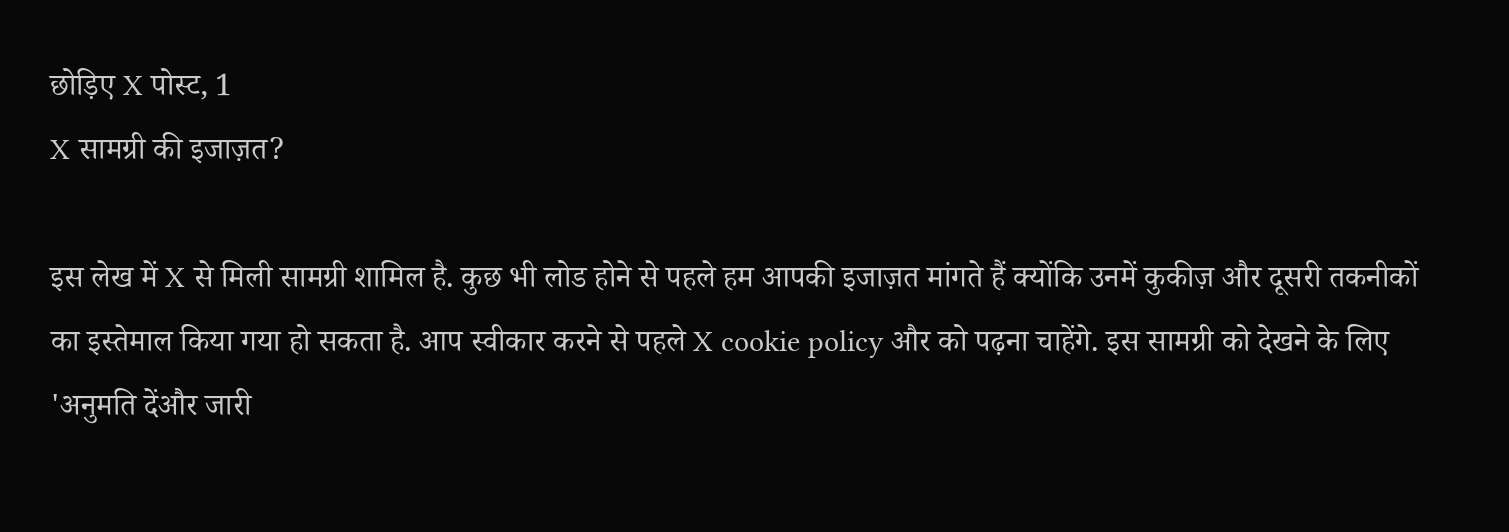छोड़िए X पोस्ट, 1
X सामग्री की इजाज़त?

इस लेख में X से मिली सामग्री शामिल है. कुछ भी लोड होने से पहले हम आपकी इजाज़त मांगते हैं क्योंकि उनमें कुकीज़ और दूसरी तकनीकों का इस्तेमाल किया गया हो सकता है. आप स्वीकार करने से पहले X cookie policy और को पढ़ना चाहेंगे. इस सामग्री को देखने के लिए 'अनुमति देंऔर जारी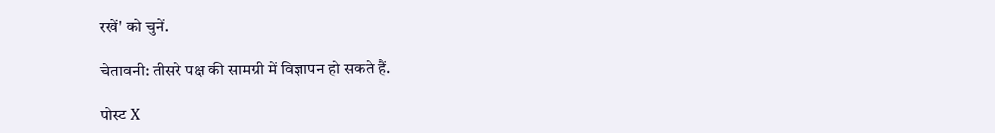रखें' को चुनें.

चेतावनी: तीसरे पक्ष की सामग्री में विज्ञापन हो सकते हैं.

पोस्ट X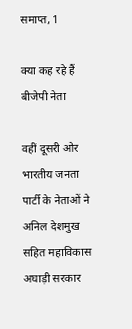समाप्त, 1

क्या कह रहे हैं बीजेपी नेता

वहीं दूसरी ओर भारतीय जनता पार्टी के नेताओं ने अनिल देशमुख सहित महाविकास अघाड़ी सरकार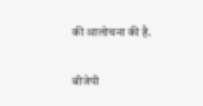की आलोचना की है.

बीजेपी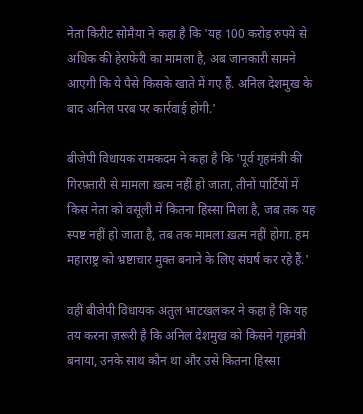नेता किरीट सोमैया ने कहा है कि 'यह 100 करोड़ रुपये से अधिक की हेराफेरी का मामला है, अब जानकारी सामने आएगी कि ये पैसे किसके खाते में गए हैं. अनिल देशमुख के बाद अनिल परब पर कार्रवाई होगी.'

बीजेपी विधायक रामकदम ने कहा है कि 'पूर्व गृहमंत्री की गिरफ़्तारी से मामला ख़त्म नहीं हो जाता, तीनों पार्टियों में किस नेता को वसूली में कितना हिस्सा मिला है, जब तक यह स्पष्ट नहीं हो जाता है, तब तक मामला ख़त्म नहीं होगा. हम महाराष्ट्र को भ्रष्टाचार मुक्त बनाने के लिए संघर्ष कर रहे हैं.'

वहीं बीजेपी विधायक अतुल भाटखलकर ने कहा है कि यह तय करना ज़रूरी है कि अनिल देशमुख को किसने गृहमंत्री बनाया, उनके साथ कौन था और उसे कितना हिस्सा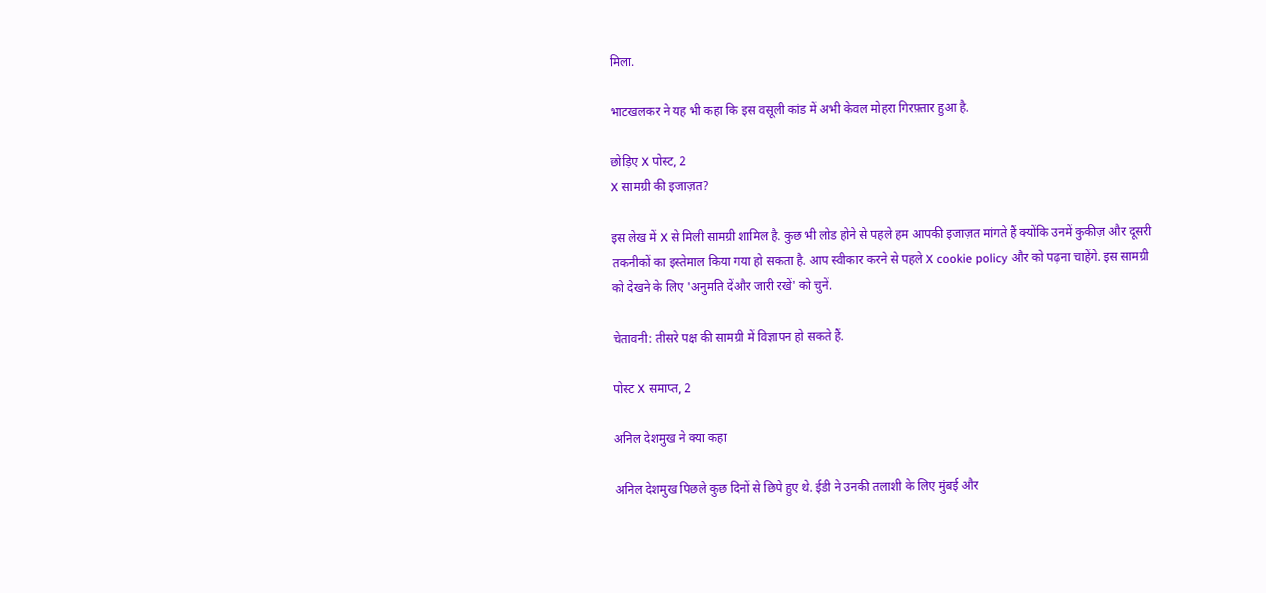मिला.

भाटखलकर ने यह भी कहा कि इस वसूली कांड में अभी केवल मोहरा गिरफ़्तार हुआ है.

छोड़िए X पोस्ट, 2
X सामग्री की इजाज़त?

इस लेख में X से मिली सामग्री शामिल है. कुछ भी लोड होने से पहले हम आपकी इजाज़त मांगते हैं क्योंकि उनमें कुकीज़ और दूसरी तकनीकों का इस्तेमाल किया गया हो सकता है. आप स्वीकार करने से पहले X cookie policy और को पढ़ना चाहेंगे. इस सामग्री को देखने के लिए 'अनुमति देंऔर जारी रखें' को चुनें.

चेतावनी: तीसरे पक्ष की सामग्री में विज्ञापन हो सकते हैं.

पोस्ट X समाप्त, 2

अनिल देशमुख ने क्या कहा

अनिल देशमुख पिछले कुछ दिनों से छिपे हुए थे. ईडी ने उनकी तलाशी के लिए मुंबई और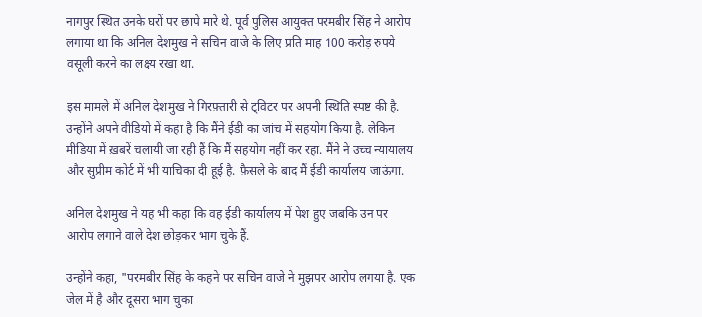नागपुर स्थित उनके घरों पर छापे मारे थे. पूर्व पुलिस आयुक्त परमबीर सिंह ने आरोप लगाया था कि अनिल देशमुख ने सचिन वाजे के लिए प्रति माह 100 करोड़ रुपये वसूली करने का लक्ष्य रखा था.

इस मामले में अनिल देशमुख ने गिरफ़्तारी से ट्विटर पर अपनी स्थिति स्पष्ट की है. उन्होंने अपने वीडियो में कहा है कि मैंने ईडी का जांच में सहयोग किया है. लेकिन मीडिया में ख़बरें चलायी जा रही हैं कि मैं सहयोग नहीं कर रहा. मैंने ने उच्च न्यायालय और सुप्रीम कोर्ट में भी याचिका दी हूई है. फ़ैसले के बाद मैं ईडी कार्यालय जाऊंगा.

अनिल देशमुख ने यह भी कहा कि वह ईडी कार्यालय में पेश हुए जबकि उन पर आरोप लगाने वाले देश छोड़कर भाग चुके हैं.

उन्होंने कहा, "परमबीर सिंह के कहने पर सचिन वाजे ने मुझपर आरोप लगया है. एक जेल में है और दूसरा भाग चुका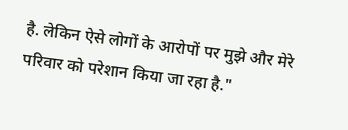है. लेकिन ऐसे लोगों के आरोपों पर मुझे और मेरे परिवार को परेशान किया जा रहा है."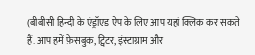(बीबीसी हिन्दी के एंड्रॉएड ऐप के लिए आप यहां क्लिक कर सकते हैं. आप हमें फ़ेसबुक, ट्विटर, इंस्टाग्राम और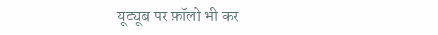यूट्यूब पर फ़ॉलो भी कर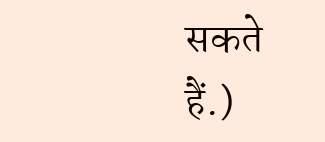सकते हैं.)